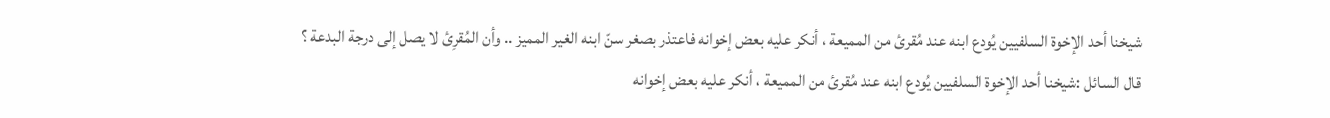شيخنا أحد الإخوة السلفيين يُودع ابنه عند مُقرئ من المميعة ، أنكر عليه بعض إخوانه فاعتذر بصغر سنّ ابنه الغير المميز .. وأن المُقرِئ لا يصل إلى درجة البدعة ؟
قال السائل :شيخنا أحد الإخوة السلفيين يُودع ابنه عند مُقرئ من المميعة ، أنكر عليه بعض إخوانه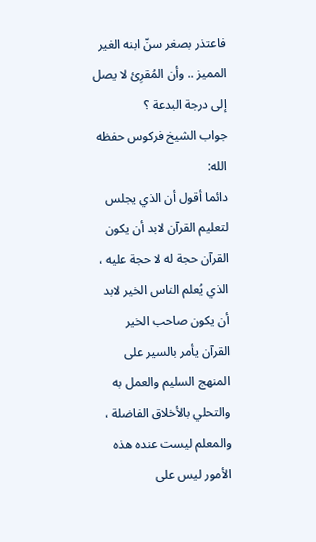فاعتذر بصغر سنّ ابنه الغير المميز .. وأن المُقرِئ لا يصل إلى درجة البدعة ؟
جواب الشيخ فركوس حفظه الله:
دائما أقول أن الذي يجلس لتعليم القرآن لابد أن يكون القرآن حجة له لا حجة عليه ، الذي يُعلم الناس الخير لابد أن يكون صاحب الخير
القرآن يأمر بالسير على المنهج السليم والعمل به والتحلي بالأخلاق الفاضلة ، والمعلم ليست عنده هذه الأمور ليس على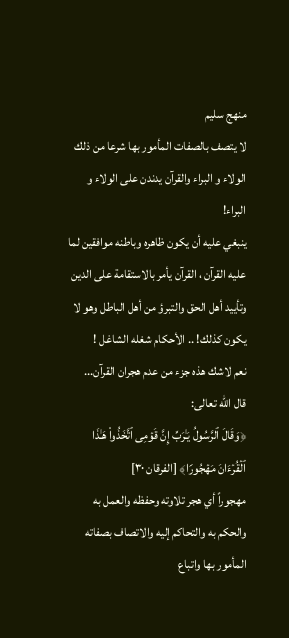منهج سليم
لا يتصف بالصفات المأمور بها شرعا من ذلك الولاء و البراء والقرآن يدندن على الولاء و البراء!
ينبغي عليه أن يكون ظاهره وباطنه موافقين لما عليه القرآن ، القرآن يأمر بالاستقامة على الدين وتأييد أهل الحق والتبرؤ من أهل الباطل وهو لا يكون كذلك! .. الأحكام شغله الشاغل !
نعم لاشك هذه جزء من عدم هجران القرآن...
قال الله تعالى:
﴿وَقَالَ ٱلرَّسُولُ یَـٰرَبِّ إِنَّ قَوۡمِی ٱتَّخَذُوا۟ هَـٰذَا ٱلۡقُرۡءَانَ مَهۡجُورࣰا﴾ [الفرقان ٣٠]
مهجوراً أي هجر تلاوته وحفظه والعمل به والحكم به والتحاكم إليه والاتصاف بصفاته المأمور بها واتباع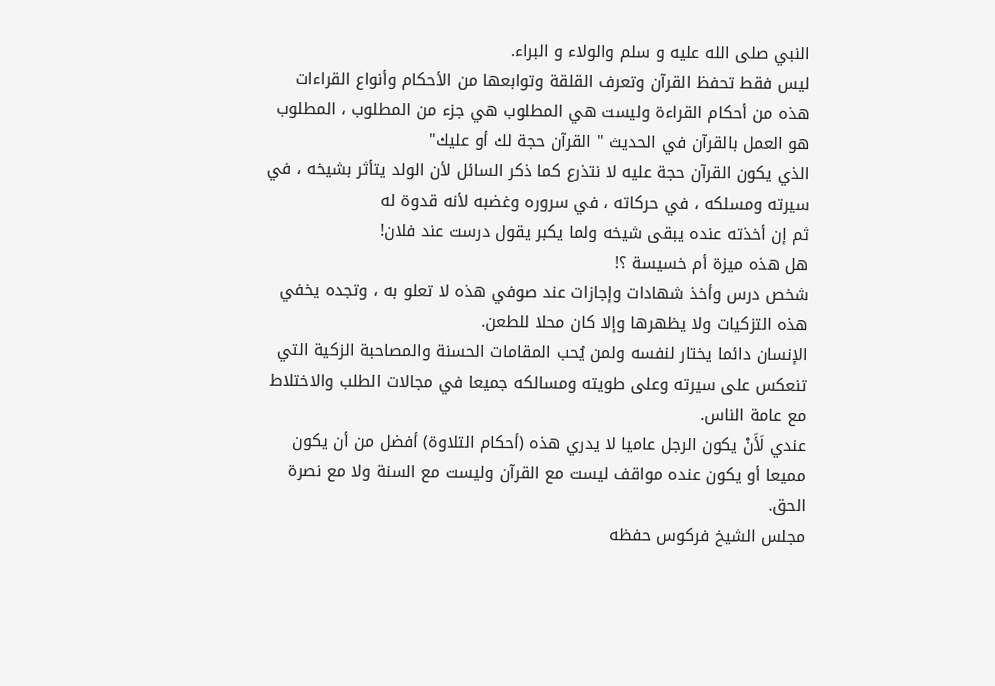النبي صلى الله عليه و سلم والولاء و البراء.
ليس فقط تحفظ القرآن وتعرف القلقة وتوابعها من الأحكام وأنواع القراءات هذه من أحكام القراءة وليست هي المطلوب هي جزء من المطلوب ، المطلوب هو العمل بالقرآن في الحديث " القرآن حجة لك أو عليك"
الذي يكون القرآن حجة عليه لا نتذرع كما ذكر السائل لأن الولد يتأثر بشيخه ، في سيرته ومسلكه ، في حركاته ، في سروره وغضبه لأنه قدوة له
ثم إن أخذته عنده يبقى شيخه ولما يكبر يقول درست عند فلان!
هل هذه ميزة أم خسيسة ؟!
شخص درس وأخذ شهادات وإجازات عند صوفي هذه لا تعلو به ، وتجده يخفي هذه التزكيات ولا يظهرها وإلا كان محلا للطعن.
الإنسان دائما يختار لنفسه ولمن يُحب المقامات الحسنة والمصاحبة الزكية التي تنعكس على سيرته وعلى طويته ومسالكه جميعا في مجالات الطلب والاختلاط مع عامة الناس.
عندي لَأَنْ يكون الرجل عاميا لا يدري هذه (أحكام التلاوة) أفضل من أن يكون مميعا أو يكون عنده مواقف ليست مع القرآن وليست مع السنة ولا مع نصرة الحق.
مجلس الشيخ فركوس حفظه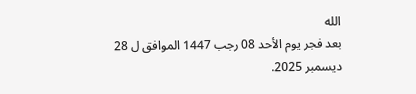الله
بعد فجر يوم الأحد 08 رجب 1447 الموافق ل 28 ديسمبر 2025.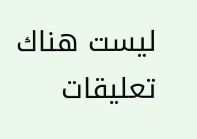ليست هناك تعليقات